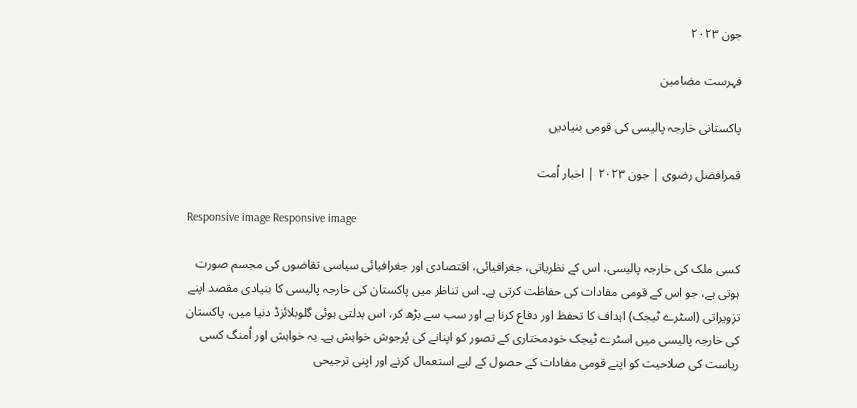جون ۲۰۲۳

فہرست مضامین

پاکستانی خارجہ پالیسی کی قومی بنیادیں

قمرافضل رضوی | جون ۲۰۲۳ | اخبار اُمت

Responsive image Responsive image

کسی ملک کی خارجہ پالیسی، اس کے نظریاتی، جغرافیائی، اقتصادی اور جغرافیائی سیاسی تقاضوں کی مجسم صورت ہوتی ہے، جو اس کے قومی مفادات کی حفاظت کرتی ہے۔ اس تناظر میں پاکستان کی خارجہ پالیسی کا بنیادی مقصد اپنے تزویراتی (اسٹرے ٹیجک) اہداف کا تحفظ اور دفاع کرنا ہے اور سب سے بڑھ کر، اس بدلتی ہوئی گلوبلائزڈ دنیا میں، پاکستان کی خارجہ پالیسی میں اسٹرے ٹیجک خودمختاری کے تصور کو اپنانے کی پُرجوش خواہش ہے۔ یہ خواہش اور اُمنگ کسی ریاست کی صلاحیت کو اپنے قومی مفادات کے حصول کے لیے استعمال کرنے اور اپنی ترجیحی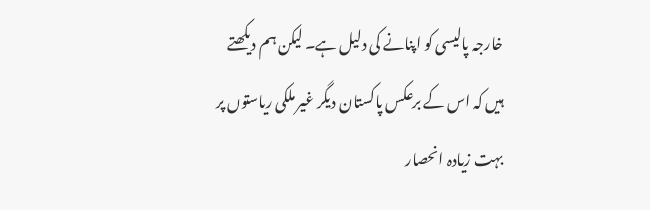خارجہ پالیسی کو اپنانے کی دلیل ہے۔ لیکن ہم دیکھتے ہیں کہ اس کے برعکس پاکستان دیگر غیر ملکی ریاستوں پر بہت زیادہ انحصار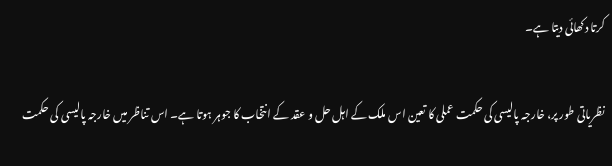کرتا دکھائی دیتا ہے۔

نظریاتی طور پر، خارجہ پالیسی کی حکمت عملی کا تعین اس ملک کے اہل حل و عقد کے انتخاب کا جوہر ہوتا ہے۔ اس تناظر میں خارجہ پالیسی کی حکمت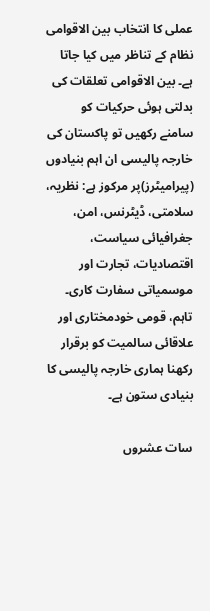عملی کا انتخاب بین الاقوامی نظام کے تناظر میں کیا جاتا ہے۔ بین الاقوامی تعلقات کی بدلتی ہوئی حرکیات کو سامنے رکھیں تو پاکستان کی خارجہ پالیسی ان اہم بنیادوں (پیرامیٹرز)پر مرکوز ہے: نظریہ، سلامتی، ڈیٹرنس، امن، جغرافیائی سیاست، اقتصادیات، تجارت اور موسمیاتی سفارت کاری۔ تاہم، قومی خودمختاری اور علاقائی سالمیت کو برقرار رکھنا ہماری خارجہ پالیسی کا بنیادی ستون ہے۔

سات عشروں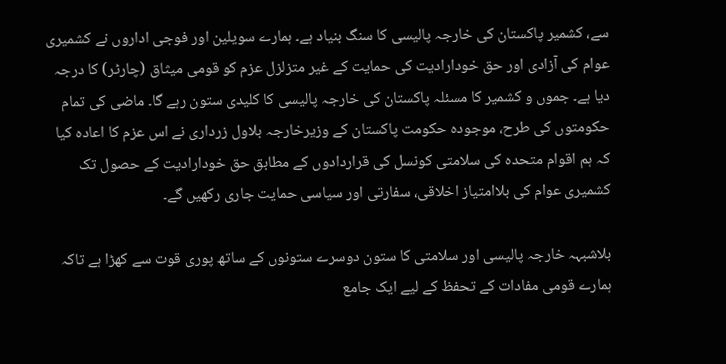سے، کشمیر پاکستان کی خارجہ پالیسی کا سنگ بنیاد ہے۔ ہمارے سویلین اور فوجی اداروں نے کشمیری عوام کی آزادی اور حق خودارادیت کی حمایت کے غیر متزلزل عزم کو قومی میثاق (چارٹر) کا درجہ دیا ہے۔ جموں و کشمیر کا مسئلہ پاکستان کی خارجہ پالیسی کا کلیدی ستون رہے گا۔ ماضی کی تمام حکومتوں کی طرح، موجودہ حکومت پاکستان کے وزیرخارجہ بلاول زرداری نے اس عزم کا اعادہ کیا کہ ہم اقوام متحدہ کی سلامتی کونسل کی قراردادوں کے مطابق حق خودارادیت کے حصول تک کشمیری عوام کی بلاامتیاز اخلاقی، سفارتی اور سیاسی حمایت جاری رکھیں گے۔

بلاشبہہ خارجہ پالیسی اور سلامتی کا ستون دوسرے ستونوں کے ساتھ پوری قوت سے کھڑا ہے تاکہ ہمارے قومی مفادات کے تحفظ کے لیے ایک جامع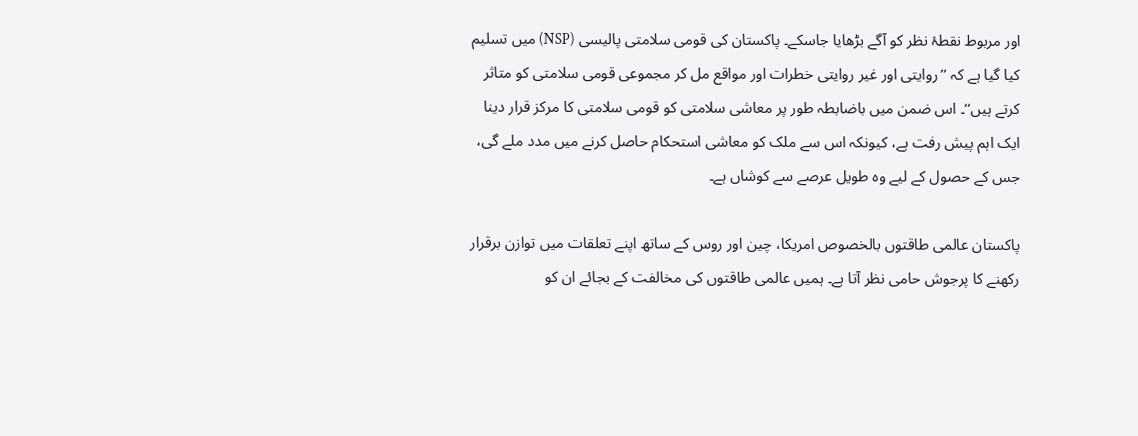اور مربوط نقطۂ نظر کو آگے بڑھایا جاسکے۔ پاکستان کی قومی سلامتی پالیسی (NSP) میں تسلیم کیا گیا ہے کہ ’’روایتی اور غیر روایتی خطرات اور مواقع مل کر مجموعی قومی سلامتی کو متاثر کرتے ہیں‘‘۔ اس ضمن میں باضابطہ طور پر معاشی سلامتی کو قومی سلامتی کا مرکز قرار دینا ایک اہم پیش رفت ہے، کیونکہ اس سے ملک کو معاشی استحکام حاصل کرنے میں مدد ملے گی، جس کے حصول کے لیے وہ طویل عرصے سے کوشاں ہے۔

پاکستان عالمی طاقتوں بالخصوص امریکا، چین اور روس کے ساتھ اپنے تعلقات میں توازن برقرار رکھنے کا پرجوش حامی نظر آتا ہے۔ ہمیں عالمی طاقتوں کی مخالفت کے بجائے ان کو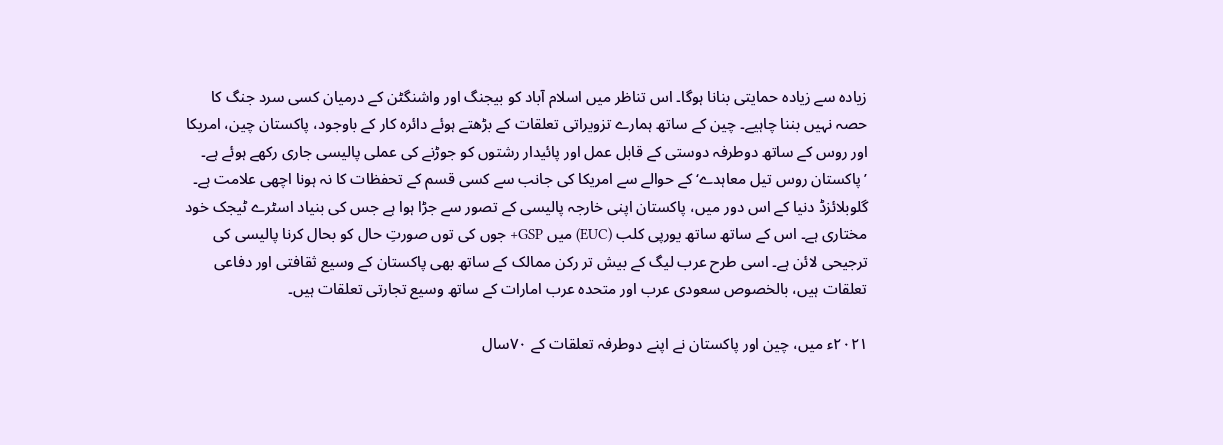زیادہ سے زیادہ حمایتی بنانا ہوگا۔ اس تناظر میں اسلام آباد کو بیجنگ اور واشنگٹن کے درمیان کسی سرد جنگ کا حصہ نہیں بننا چاہیے۔ چین کے ساتھ ہمارے تزویراتی تعلقات کے بڑھتے ہوئے دائرہ کار کے باوجود، پاکستان چین، امریکا اور روس کے ساتھ دوطرفہ دوستی کے قابل عمل اور پائیدار رشتوں کو جوڑنے کی عملی پالیسی جاری رکھے ہوئے ہے۔ ’پاکستان روس تیل معاہدے‘ کے حوالے سے امریکا کی جانب سے کسی قسم کے تحفظات کا نہ ہونا اچھی علامت ہے۔ گلوبلائزڈ دنیا کے اس دور میں، پاکستان اپنی خارجہ پالیسی کے تصور سے جڑا ہوا ہے جس کی بنیاد اسٹرے ٹیجک خود مختاری ہے۔ اس کے ساتھ ساتھ یورپی کلب (EUC) میں GSP+ جوں کی توں صورتِ حال کو بحال کرنا پالیسی کی ترجیحی لائن ہے۔ اسی طرح عرب لیگ کے بیش تر رکن ممالک کے ساتھ بھی پاکستان کے وسیع ثقافتی اور دفاعی تعلقات ہیں، بالخصوص سعودی عرب اور متحدہ عرب امارات کے ساتھ وسیع تجارتی تعلقات ہیں۔

۲۰۲۱ء میں، چین اور پاکستان نے اپنے دوطرفہ تعلقات کے ۷۰سال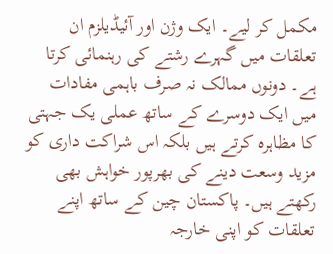مکمل کر لیے۔ ایک وژن اور آئیڈیلزم ان تعلقات میں گہرے رشتے کی رہنمائی کرتا ہے۔ دونوں ممالک نہ صرف باہمی مفادات میں ایک دوسرے کے ساتھ عملی یک جہتی کا مظاہرہ کرتے ہیں بلکہ اس شراکت داری کو مزید وسعت دینے کی بھرپور خواہش بھی رکھتے ہیں۔ پاکستان چین کے ساتھ اپنے تعلقات کو اپنی خارجہ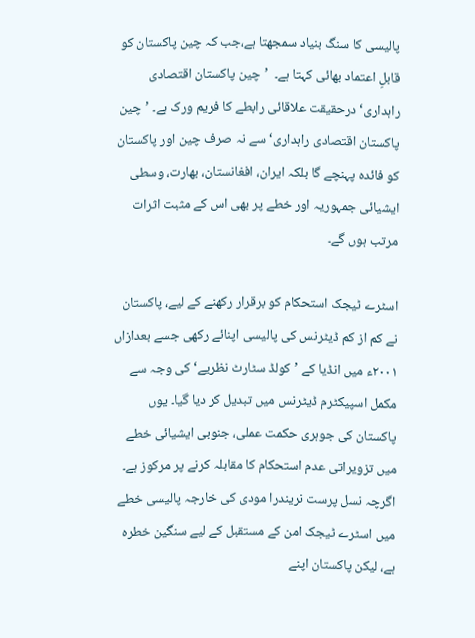پالیسی کا سنگ بنیاد سمجھتا ہے،جب کہ چین پاکستان کو قابلِ اعتماد بھائی کہتا ہے۔  ’چین پاکستان اقتصادی راہداری‘ درحقیقت علاقائی رابطے کا فریم ورک ہے۔ ’چین پاکستان اقتصادی راہداری‘ سے نہ صرف چین اور پاکستان کو فائدہ پہنچے گا بلکہ ایران، افغانستان، بھارت، وسطی ایشیائی جمہوریہ اور خطے پر بھی اس کے مثبت اثرات مرتب ہوں گے۔

اسٹرے ٹیجک استحکام کو برقرار رکھنے کے لیے، پاکستان نے کم از کم ڈیٹرنس کی پالیسی اپنائے رکھی جسے بعدازاں ۲۰۰۱ء میں انڈیا کے ’کولڈ سٹارٹ نظریے‘ کی وجہ سے مکمل اسپیکٹرم ڈیٹرنس میں تبدیل کر دیا گیا۔ یوں پاکستان کی جوہری حکمت عملی، جنوبی ایشیائی خطے میں تزویراتی عدم استحکام کا مقابلہ کرنے پر مرکوز ہے۔ اگرچہ نسل پرست نریندرا مودی کی خارجہ پالیسی خطے میں اسٹرے ٹیجک امن کے مستقبل کے لیے سنگین خطرہ ہے، لیکن پاکستان اپنے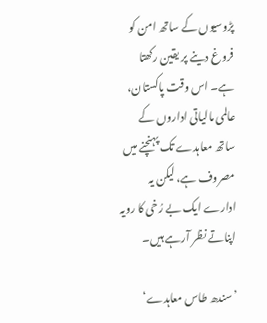پڑوسیوں کے ساتھ امن کو فروغ دینے پر یقین رکھتا ہے۔ اس وقت پاکستان، عالمی مالیاتی اداروں کے ساتھ معاہدے تک پہنچنے میں مصروف ہے، لیکن یہ ادارے ایک بے رُخی کا رویہ اپناتے نظر آرہے ہیں۔

’سندھ طاس معاہدے‘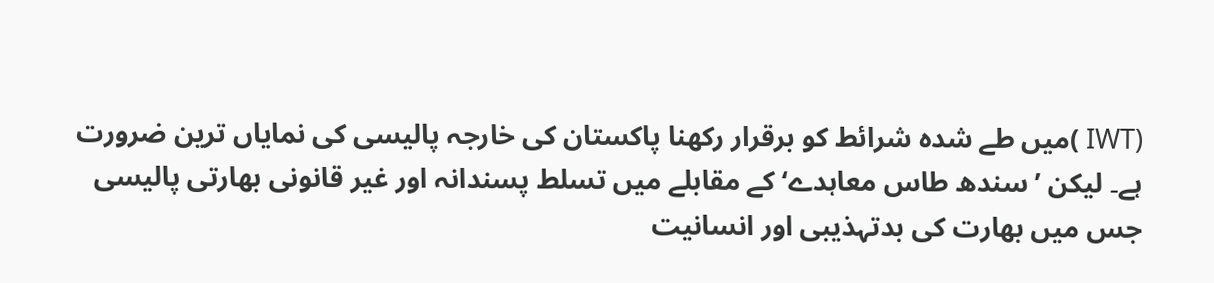(IWT )میں طے شدہ شرائط کو برقرار رکھنا پاکستان کی خارجہ پالیسی کی نمایاں ترین ضرورت ہے۔ لیکن ’سندھ طاس معاہدے‘ کے مقابلے میں تسلط پسندانہ اور غیر قانونی بھارتی پالیسی جس میں بھارت کی بدتہذیبی اور انسانیت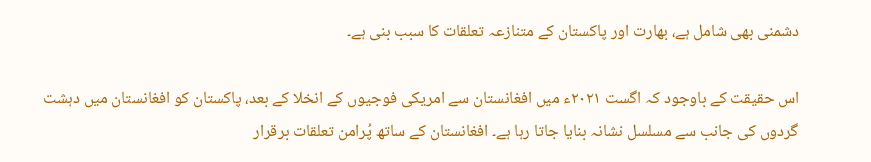دشمنی بھی شامل ہے، بھارت اور پاکستان کے متنازعہ تعلقات کا سبب بنی ہے۔

اس حقیقت کے باوجود کہ اگست ۲۰۲۱ء میں افغانستان سے امریکی فوجیوں کے انخلا کے بعد، پاکستان کو افغانستان میں دہشت گردوں کی جانب سے مسلسل نشانہ بنایا جاتا رہا ہے۔ افغانستان کے ساتھ پُرامن تعلقات برقرار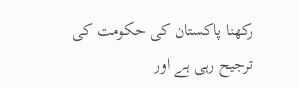رکھنا پاکستان کی حکومت کی ترجیح رہی ہے اور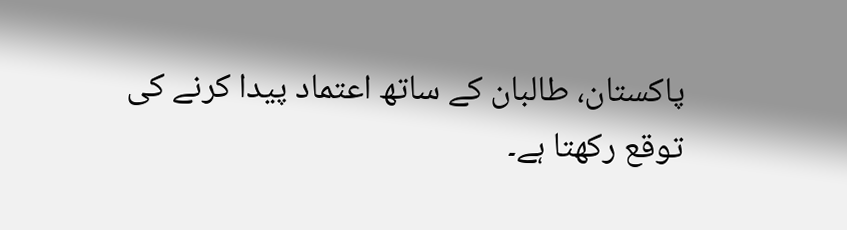پاکستان، طالبان کے ساتھ اعتماد پیدا کرنے کی توقع رکھتا ہے۔